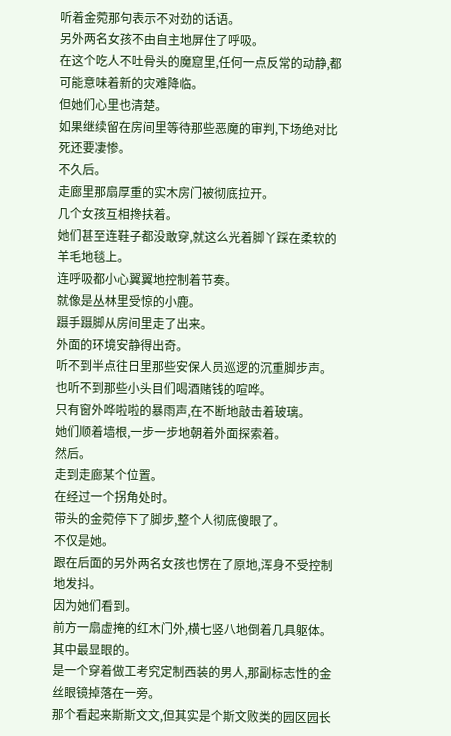听着金菀那句表示不对劲的话语。
另外两名女孩不由自主地屏住了呼吸。
在这个吃人不吐骨头的魔窟里,任何一点反常的动静,都可能意味着新的灾难降临。
但她们心里也清楚。
如果继续留在房间里等待那些恶魔的审判,下场绝对比死还要凄惨。
不久后。
走廊里那扇厚重的实木房门被彻底拉开。
几个女孩互相搀扶着。
她们甚至连鞋子都没敢穿,就这么光着脚丫踩在柔软的羊毛地毯上。
连呼吸都小心翼翼地控制着节奏。
就像是丛林里受惊的小鹿。
蹑手蹑脚从房间里走了出来。
外面的环境安静得出奇。
听不到半点往日里那些安保人员巡逻的沉重脚步声。
也听不到那些小头目们喝酒赌钱的喧哗。
只有窗外哗啦啦的暴雨声,在不断地敲击着玻璃。
她们顺着墙根,一步一步地朝着外面探索着。
然后。
走到走廊某个位置。
在经过一个拐角处时。
带头的金菀停下了脚步,整个人彻底傻眼了。
不仅是她。
跟在后面的另外两名女孩也愣在了原地,浑身不受控制地发抖。
因为她们看到。
前方一扇虚掩的红木门外,横七竖八地倒着几具躯体。
其中最显眼的。
是一个穿着做工考究定制西装的男人,那副标志性的金丝眼镜掉落在一旁。
那个看起来斯斯文文,但其实是个斯文败类的园区园长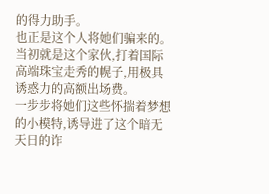的得力助手。
也正是这个人将她们骗来的。
当初就是这个家伙,打着国际高端珠宝走秀的幌子,用极具诱惑力的高额出场费。
一步步将她们这些怀揣着梦想的小模特,诱导进了这个暗无天日的诈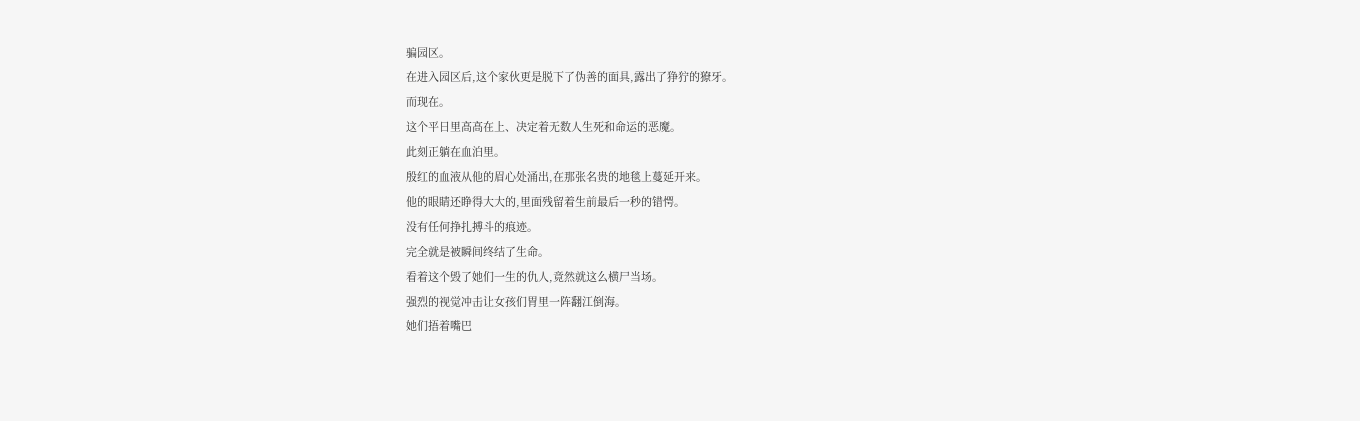骗园区。
在进入园区后,这个家伙更是脱下了伪善的面具,露出了狰狞的獠牙。
而现在。
这个平日里高高在上、决定着无数人生死和命运的恶魔。
此刻正躺在血泊里。
殷红的血液从他的眉心处涌出,在那张名贵的地毯上蔓延开来。
他的眼睛还睁得大大的,里面残留着生前最后一秒的错愕。
没有任何挣扎搏斗的痕迹。
完全就是被瞬间终结了生命。
看着这个毁了她们一生的仇人,竟然就这么横尸当场。
强烈的视觉冲击让女孩们胃里一阵翻江倒海。
她们捂着嘴巴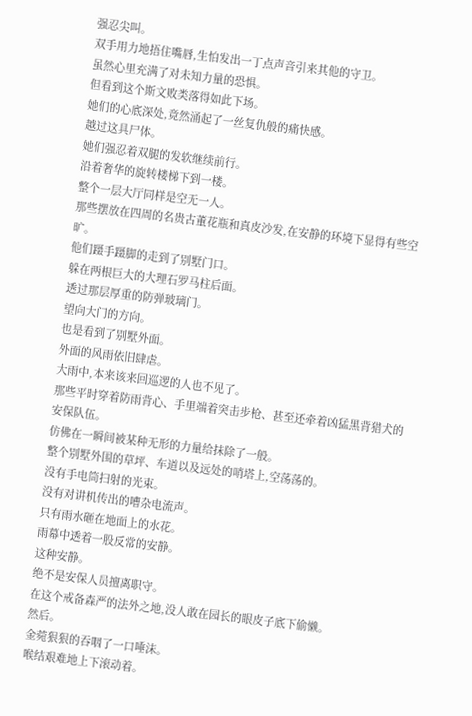强忍尖叫。
双手用力地捂住嘴唇,生怕发出一丁点声音引来其他的守卫。
虽然心里充满了对未知力量的恐惧。
但看到这个斯文败类落得如此下场。
她们的心底深处,竟然涌起了一丝复仇般的痛快感。
越过这具尸体。
她们强忍着双腿的发软继续前行。
沿着奢华的旋转楼梯下到一楼。
整个一层大厅同样是空无一人。
那些摆放在四周的名贵古董花瓶和真皮沙发,在安静的环境下显得有些空旷。
他们蹑手蹑脚的走到了别墅门口。
躲在两根巨大的大理石罗马柱后面。
透过那层厚重的防弹玻璃门。
望向大门的方向。
也是看到了别墅外面。
外面的风雨依旧肆虐。
大雨中,本来该来回巡逻的人也不见了。
那些平时穿着防雨背心、手里端着突击步枪、甚至还牵着凶猛黑背猎犬的安保队伍。
仿佛在一瞬间被某种无形的力量给抹除了一般。
整个别墅外围的草坪、车道以及远处的哨塔上,空荡荡的。
没有手电筒扫射的光束。
没有对讲机传出的嘈杂电流声。
只有雨水砸在地面上的水花。
雨幕中透着一股反常的安静。
这种安静。
绝不是安保人员擅离职守。
在这个戒备森严的法外之地,没人敢在园长的眼皮子底下偷懒。
然后。
金菀狠狠的吞咽了一口唾沫。
喉结艰难地上下滚动着。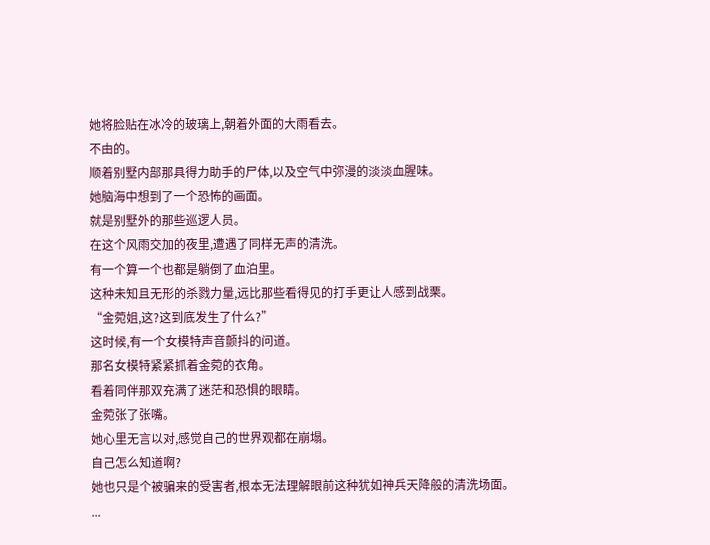她将脸贴在冰冷的玻璃上,朝着外面的大雨看去。
不由的。
顺着别墅内部那具得力助手的尸体,以及空气中弥漫的淡淡血腥味。
她脑海中想到了一个恐怖的画面。
就是别墅外的那些巡逻人员。
在这个风雨交加的夜里,遭遇了同样无声的清洗。
有一个算一个也都是躺倒了血泊里。
这种未知且无形的杀戮力量,远比那些看得见的打手更让人感到战栗。
“金菀姐,这?这到底发生了什么?”
这时候,有一个女模特声音颤抖的问道。
那名女模特紧紧抓着金菀的衣角。
看着同伴那双充满了迷茫和恐惧的眼睛。
金菀张了张嘴。
她心里无言以对,感觉自己的世界观都在崩塌。
自己怎么知道啊?
她也只是个被骗来的受害者,根本无法理解眼前这种犹如神兵天降般的清洗场面。
...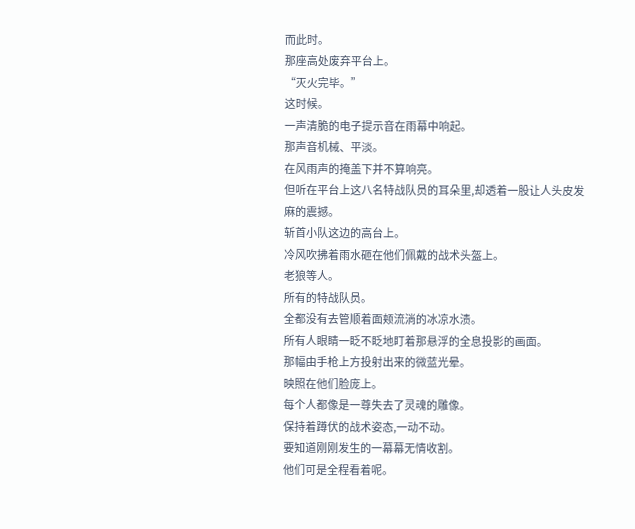而此时。
那座高处废弃平台上。
“灭火完毕。”
这时候。
一声清脆的电子提示音在雨幕中响起。
那声音机械、平淡。
在风雨声的掩盖下并不算响亮。
但听在平台上这八名特战队员的耳朵里,却透着一股让人头皮发麻的震撼。
斩首小队这边的高台上。
冷风吹拂着雨水砸在他们佩戴的战术头盔上。
老狼等人。
所有的特战队员。
全都没有去管顺着面颊流淌的冰凉水渍。
所有人眼睛一眨不眨地盯着那悬浮的全息投影的画面。
那幅由手枪上方投射出来的微蓝光晕。
映照在他们脸庞上。
每个人都像是一尊失去了灵魂的雕像。
保持着蹲伏的战术姿态,一动不动。
要知道刚刚发生的一幕幕无情收割。
他们可是全程看着呢。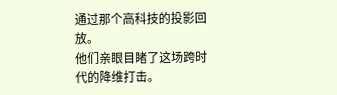通过那个高科技的投影回放。
他们亲眼目睹了这场跨时代的降维打击。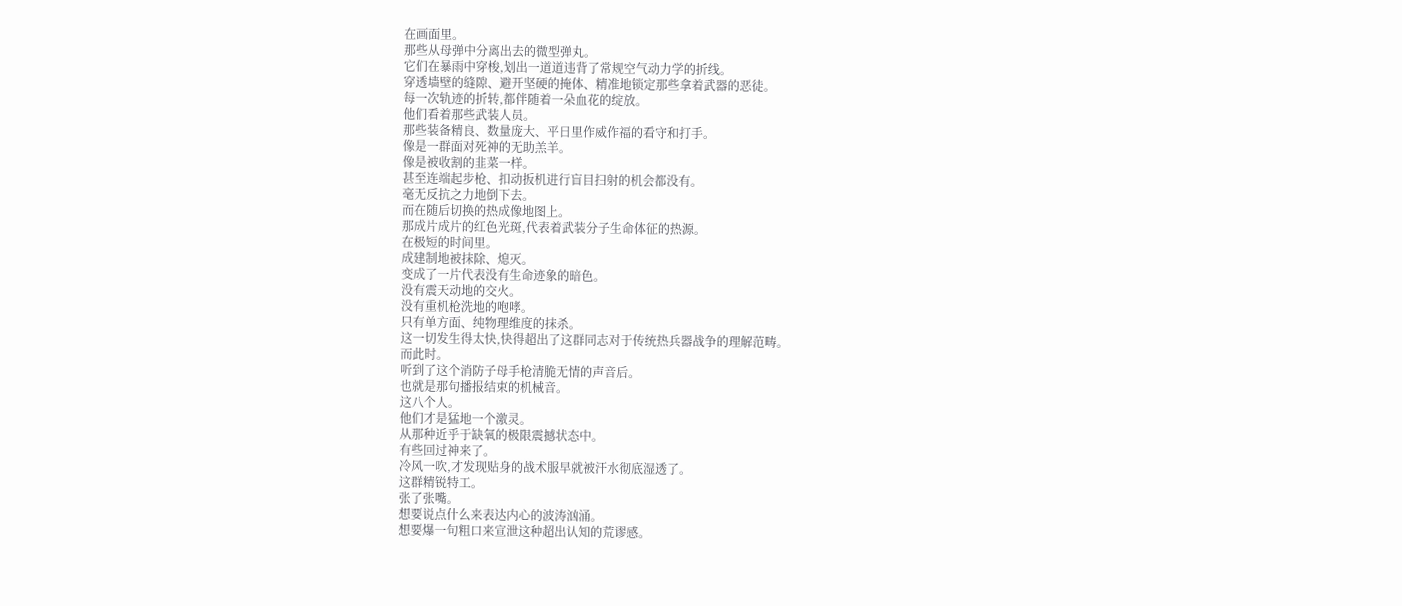在画面里。
那些从母弹中分离出去的微型弹丸。
它们在暴雨中穿梭,划出一道道违背了常规空气动力学的折线。
穿透墙壁的缝隙、避开坚硬的掩体、精准地锁定那些拿着武器的恶徒。
每一次轨迹的折转,都伴随着一朵血花的绽放。
他们看着那些武装人员。
那些装备精良、数量庞大、平日里作威作福的看守和打手。
像是一群面对死神的无助羔羊。
像是被收割的韭菜一样。
甚至连端起步枪、扣动扳机进行盲目扫射的机会都没有。
毫无反抗之力地倒下去。
而在随后切换的热成像地图上。
那成片成片的红色光斑,代表着武装分子生命体征的热源。
在极短的时间里。
成建制地被抹除、熄灭。
变成了一片代表没有生命迹象的暗色。
没有震天动地的交火。
没有重机枪洗地的咆哮。
只有单方面、纯物理维度的抹杀。
这一切发生得太快,快得超出了这群同志对于传统热兵器战争的理解范畴。
而此时。
听到了这个消防子母手枪清脆无情的声音后。
也就是那句播报结束的机械音。
这八个人。
他们才是猛地一个激灵。
从那种近乎于缺氧的极限震撼状态中。
有些回过神来了。
冷风一吹,才发现贴身的战术服早就被汗水彻底湿透了。
这群精锐特工。
张了张嘴。
想要说点什么来表达内心的波涛汹涌。
想要爆一句粗口来宣泄这种超出认知的荒谬感。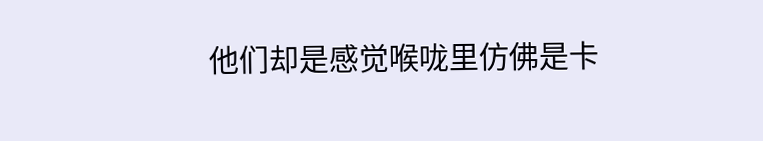他们却是感觉喉咙里仿佛是卡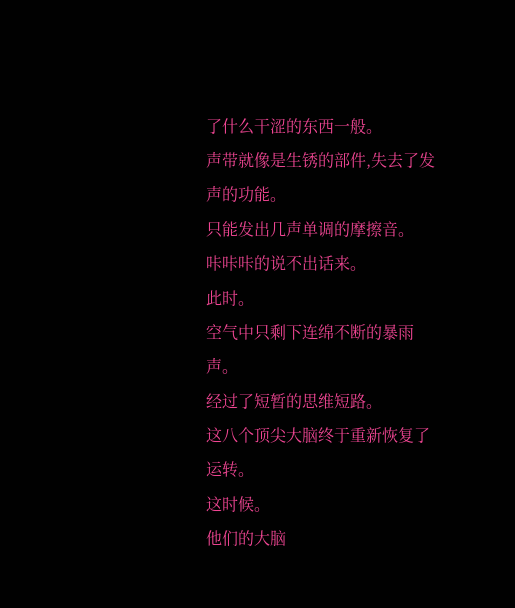了什么干涩的东西一般。
声带就像是生锈的部件,失去了发声的功能。
只能发出几声单调的摩擦音。
咔咔咔的说不出话来。
此时。
空气中只剩下连绵不断的暴雨声。
经过了短暂的思维短路。
这八个顶尖大脑终于重新恢复了运转。
这时候。
他们的大脑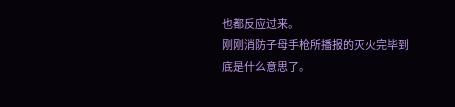也都反应过来。
刚刚消防子母手枪所播报的灭火完毕到底是什么意思了。